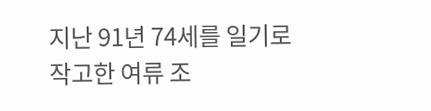지난 91년 74세를 일기로 작고한 여류 조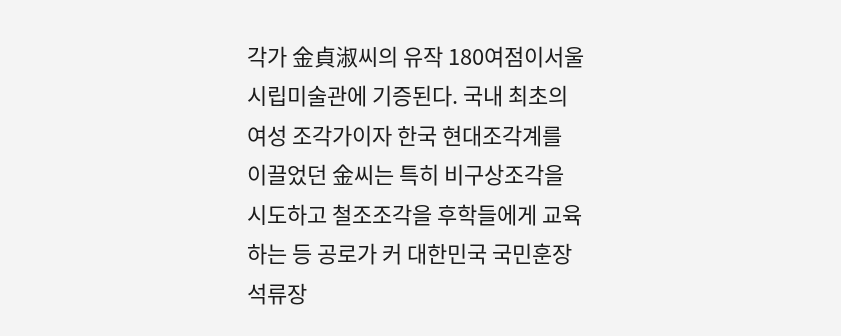각가 金貞淑씨의 유작 180여점이서울시립미술관에 기증된다. 국내 최초의 여성 조각가이자 한국 현대조각계를 이끌었던 金씨는 특히 비구상조각을 시도하고 철조조각을 후학들에게 교육하는 등 공로가 커 대한민국 국민훈장 석류장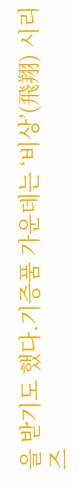을 받기도 했다.기증품 가운데는 ‘비상’(飛翔) 시리즈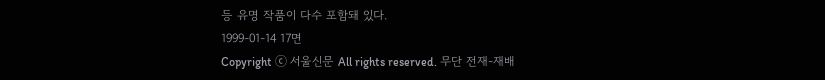등 유명 작품이 다수 포함돼 있다.
1999-01-14 17면
Copyright ⓒ 서울신문 All rights reserved. 무단 전재-재배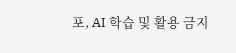포, AI 학습 및 활용 금지